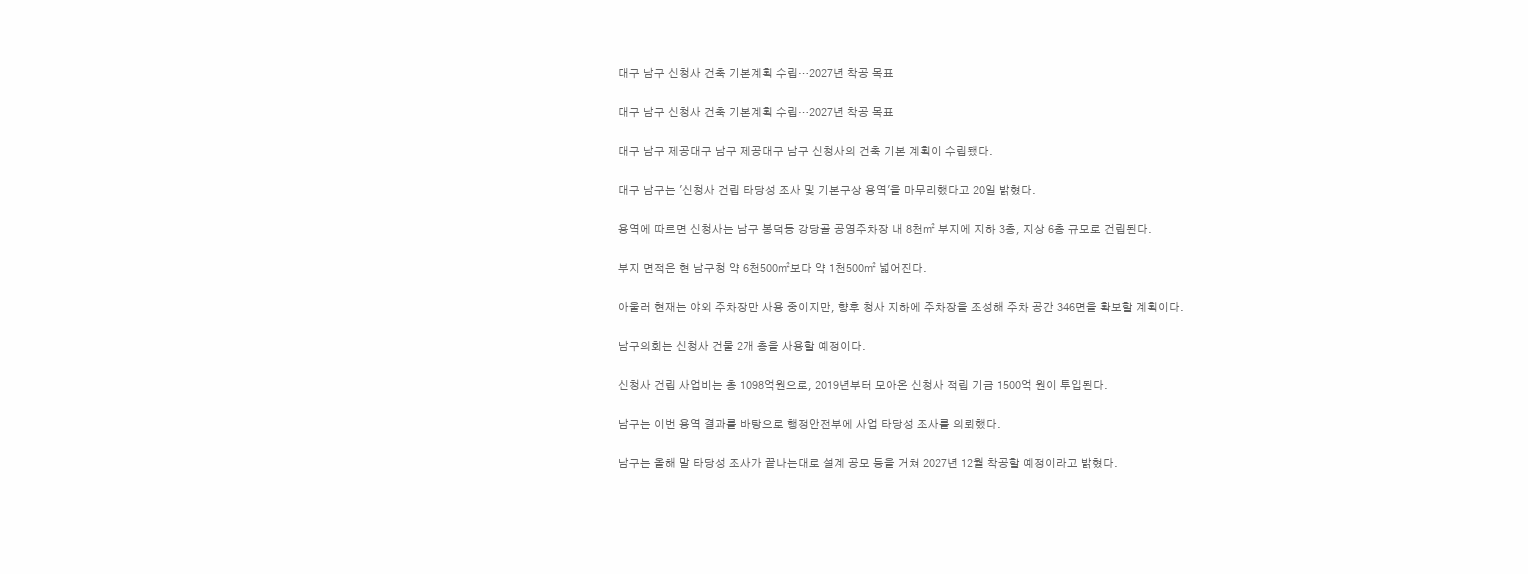대구 남구 신청사 건축 기본계획 수립…2027년 착공 목표

대구 남구 신청사 건축 기본계획 수립…2027년 착공 목표

대구 남구 제공대구 남구 제공대구 남구 신청사의 건축 기본 계획이 수립됐다.

대구 남구는 '신청사 건립 타당성 조사 및 기본구상 용역'을 마무리했다고 20일 밝혔다.

용역에 따르면 신청사는 남구 봉덕동 강당골 공영주차장 내 8천㎡ 부지에 지하 3층, 지상 6층 규모로 건립된다.

부지 면적은 현 남구청 약 6천500㎡보다 약 1천500㎡ 넓어진다.

아울러 현재는 야외 주차장만 사용 중이지만, 향후 청사 지하에 주차장을 조성해 주차 공간 346면을 확보할 계획이다.

남구의회는 신청사 건물 2개 층을 사용할 예정이다.

신청사 건립 사업비는 총 1098억원으로, 2019년부터 모아온 신청사 적립 기금 1500억 원이 투입된다.

남구는 이번 용역 결과를 바탕으로 행정안전부에 사업 타당성 조사를 의뢰했다.

남구는 올해 말 타당성 조사가 끝나는대로 설계 공모 등을 거쳐 2027년 12월 착공할 예정이라고 밝혔다.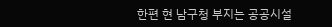한편 현 남구청 부지는 공공시설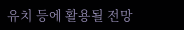유치 등에 활용될 전망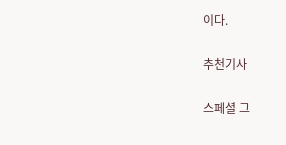이다.

추천기사

스페셜 그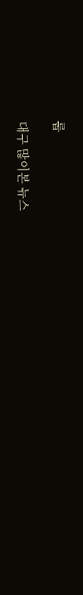룹

대구 많이본 뉴스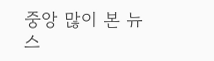중앙 많이 본 뉴스